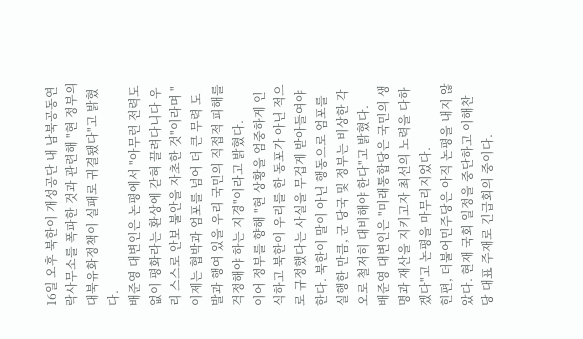16일 오후 북한이 개성공단 내 남북공동연락사무소를 폭파한 것과 관련해 "현 정부의 대북유화정책이 실패로 귀결됐다"고 밝혔다.
배준영 대변인은 논평에서 "아무런 전력도 없이 평화라는 환상에 갇혀 끌려다니다 우리 스스로 안보 불안을 자초한 것"이라며 "이제는 협박과 엄포를 넘어 더 큰 무력 도발과 행여 있을 우리 국민의 직접적 피해를 걱정해야 하는 지경"이라고 밝혔다.
이어 정부를 향해 "현 상황을 엄중하게 인식하고 북한이 우리를 한 동포가 아닌 적으로 규정했다는 사실을 무겁게 받아들여야 한다. 북한이 말이 아닌 행동으로 엄포를 실행한 만큼, 군 당국 및 정부는 비상한 각오로 철저히 대비해야 한다"고 밝혔다.
배준영 대변인은 "미래통합당은 국민의 생명과 재산을 지키고자 최선의 노력을 다하겠다"고 논평을 마무리지었다.
힌편, 더불어민주당은 아직 논평을 내지 않았다. 현재 국회 일정을 중단하고 이해찬 당 대표 주재로 긴급회의 중이다.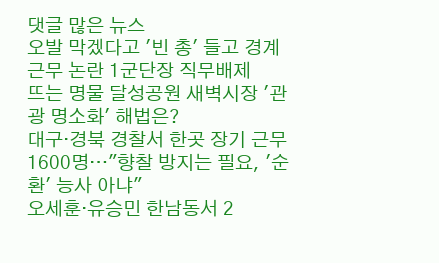댓글 많은 뉴스
오발 막겠다고 '빈 총' 들고 경계근무 논란 1군단장 직무배제
뜨는 명물 달성공원 새벽시장 '관광 명소화' 해법은?
대구·경북 경찰서 한곳 장기 근무 1600명…"향찰 방지는 필요, '순환' 능사 아냐"
오세훈·유승민 한남동서 2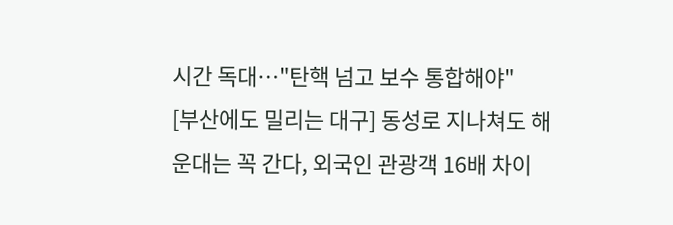시간 독대…"탄핵 넘고 보수 통합해야"
[부산에도 밀리는 대구] 동성로 지나쳐도 해운대는 꼭 간다, 외국인 관광객 16배 차이